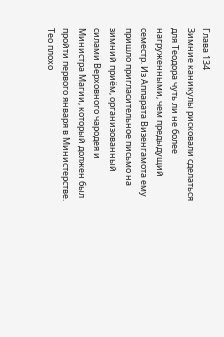Глава 134
Зимние каникулы рисковали сделаться для Теодора чуть ли не более нагруженными, чем предыдущий семестр. Из Аппарата Визенгамота ему пришло пригласительное письмо на зимний приём, организованный силами Верховного чародея и Министра Магии, который должен был пройти первого января в Министерстве. Тео плохо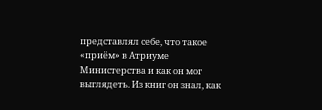представлял себе, что такое «приём» в Атриуме Министерства и как он мог выглядеть. Из книг он знал, как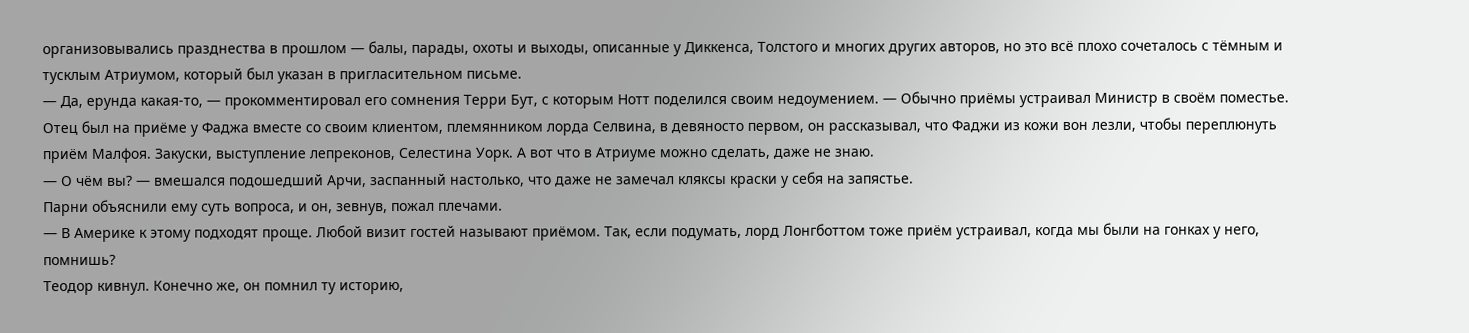организовывались празднества в прошлом — балы, парады, охоты и выходы, описанные у Диккенса, Толстого и многих других авторов, но это всё плохо сочеталось с тёмным и тусклым Атриумом, который был указан в пригласительном письме.
— Да, ерунда какая-то, — прокомментировал его сомнения Терри Бут, с которым Нотт поделился своим недоумением. — Обычно приёмы устраивал Министр в своём поместье. Отец был на приёме у Фаджа вместе со своим клиентом, племянником лорда Селвина, в девяносто первом, он рассказывал, что Фаджи из кожи вон лезли, чтобы переплюнуть приём Малфоя. Закуски, выступление лепреконов, Селестина Уорк. А вот что в Атриуме можно сделать, даже не знаю.
— О чём вы? — вмешался подошедший Арчи, заспанный настолько, что даже не замечал кляксы краски у себя на запястье.
Парни объяснили ему суть вопроса, и он, зевнув, пожал плечами.
— В Америке к этому подходят проще. Любой визит гостей называют приёмом. Так, если подумать, лорд Лонгботтом тоже приём устраивал, когда мы были на гонках у него, помнишь?
Теодор кивнул. Конечно же, он помнил ту историю,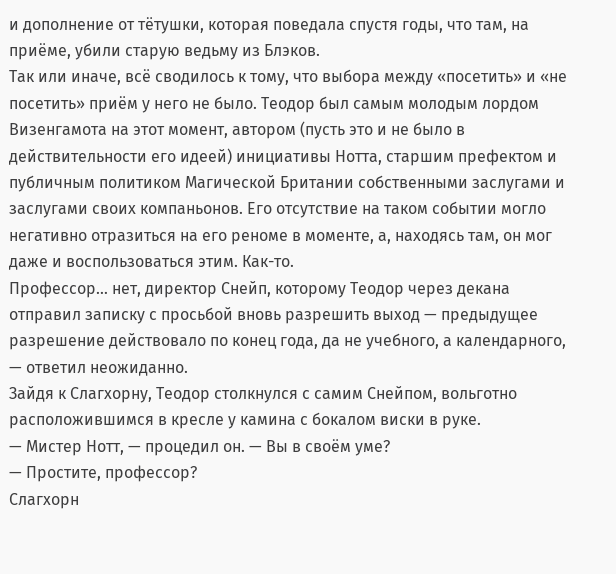и дополнение от тётушки, которая поведала спустя годы, что там, на приёме, убили старую ведьму из Блэков.
Так или иначе, всё сводилось к тому, что выбора между «посетить» и «не посетить» приём у него не было. Теодор был самым молодым лордом Визенгамота на этот момент, автором (пусть это и не было в действительности его идеей) инициативы Нотта, старшим префектом и публичным политиком Магической Британии собственными заслугами и заслугами своих компаньонов. Его отсутствие на таком событии могло негативно отразиться на его реноме в моменте, а, находясь там, он мог даже и воспользоваться этим. Как-то.
Профессор… нет, директор Снейп, которому Теодор через декана отправил записку с просьбой вновь разрешить выход — предыдущее разрешение действовало по конец года, да не учебного, а календарного, — ответил неожиданно.
Зайдя к Слагхорну, Теодор столкнулся с самим Снейпом, вольготно расположившимся в кресле у камина с бокалом виски в руке.
— Мистер Нотт, — процедил он. — Вы в своём уме?
— Простите, профессор?
Слагхорн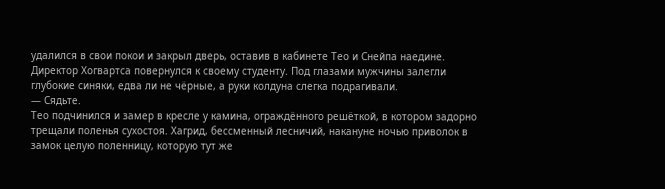удалился в свои покои и закрыл дверь, оставив в кабинете Тео и Снейпа наедине. Директор Хогвартса повернулся к своему студенту. Под глазами мужчины залегли глубокие синяки, едва ли не чёрные, а руки колдуна слегка подрагивали.
— Сядьте.
Тео подчинился и замер в кресле у камина, ограждённого решёткой, в котором задорно трещали поленья сухостоя. Хагрид, бессменный лесничий, накануне ночью приволок в замок целую поленницу, которую тут же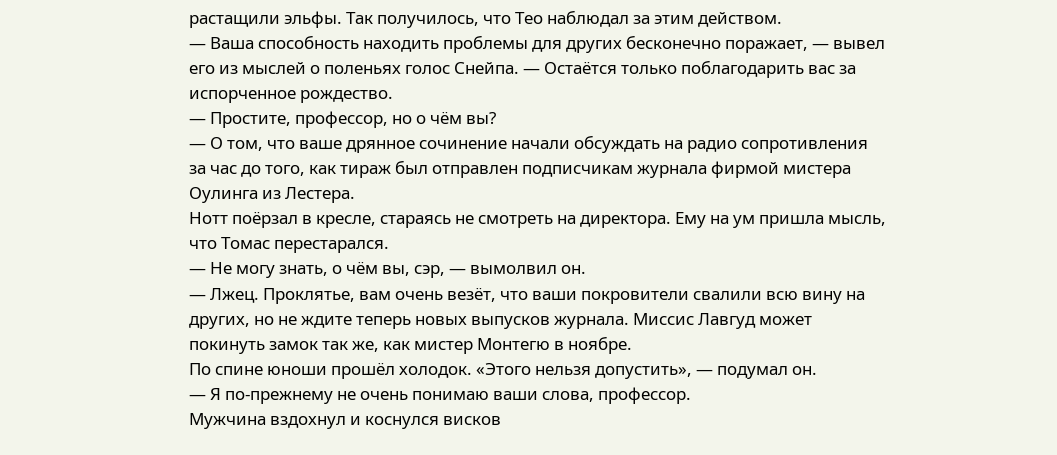растащили эльфы. Так получилось, что Тео наблюдал за этим действом.
— Ваша способность находить проблемы для других бесконечно поражает, — вывел его из мыслей о поленьях голос Снейпа. — Остаётся только поблагодарить вас за испорченное рождество.
— Простите, профессор, но о чём вы?
— О том, что ваше дрянное сочинение начали обсуждать на радио сопротивления за час до того, как тираж был отправлен подписчикам журнала фирмой мистера Оулинга из Лестера.
Нотт поёрзал в кресле, стараясь не смотреть на директора. Ему на ум пришла мысль, что Томас перестарался.
— Не могу знать, о чём вы, сэр, — вымолвил он.
— Лжец. Проклятье, вам очень везёт, что ваши покровители свалили всю вину на других, но не ждите теперь новых выпусков журнала. Миссис Лавгуд может покинуть замок так же, как мистер Монтегю в ноябре.
По спине юноши прошёл холодок. «Этого нельзя допустить», — подумал он.
— Я по-прежнему не очень понимаю ваши слова, профессор.
Мужчина вздохнул и коснулся висков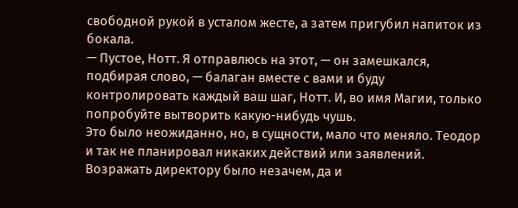свободной рукой в усталом жесте, а затем пригубил напиток из бокала.
— Пустое, Нотт. Я отправлюсь на этот, — он замешкался, подбирая слово, — балаган вместе с вами и буду контролировать каждый ваш шаг, Нотт. И, во имя Магии, только попробуйте вытворить какую-нибудь чушь.
Это было неожиданно, но, в сущности, мало что меняло. Теодор и так не планировал никаких действий или заявлений. Возражать директору было незачем, да и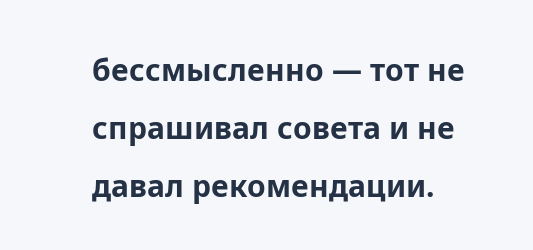бессмысленно — тот не спрашивал совета и не давал рекомендации.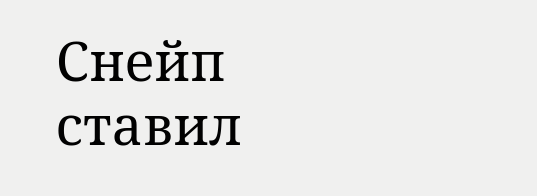Снейп ставил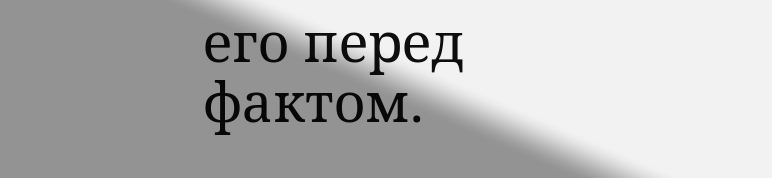его перед фактом.